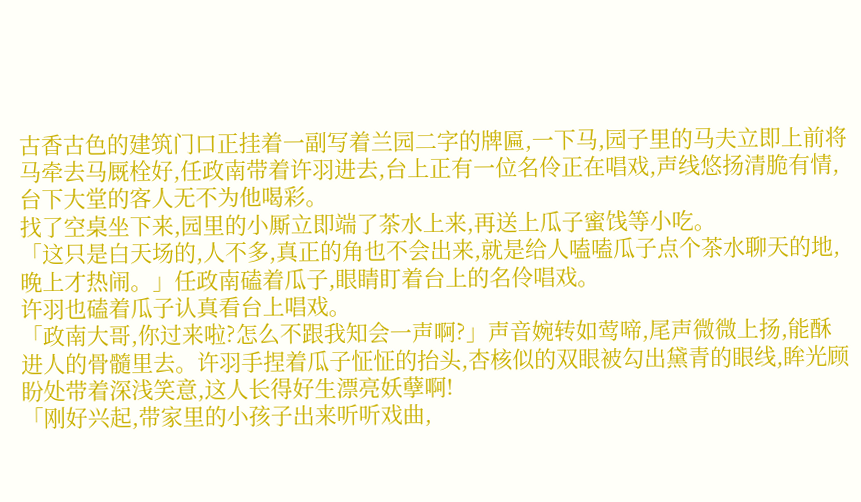古香古色的建筑门口正挂着一副写着兰园二字的牌匾,一下马,园子里的马夫立即上前将马牵去马厩栓好,任政南带着许羽进去,台上正有一位名伶正在唱戏,声线悠扬清脆有情,台下大堂的客人无不为他喝彩。
找了空桌坐下来,园里的小厮立即端了茶水上来,再送上瓜子蜜饯等小吃。
「这只是白天场的,人不多,真正的角也不会出来,就是给人嗑嗑瓜子点个茶水聊天的地,晚上才热闹。」任政南磕着瓜子,眼睛盯着台上的名伶唱戏。
许羽也磕着瓜子认真看台上唱戏。
「政南大哥,你过来啦?怎么不跟我知会一声啊?」声音婉转如莺啼,尾声微微上扬,能酥进人的骨髓里去。许羽手捏着瓜子怔怔的抬头,杏核似的双眼被勾出黛青的眼线,眸光顾盼处带着深浅笑意,这人长得好生漂亮妖孽啊!
「刚好兴起,带家里的小孩子出来听听戏曲,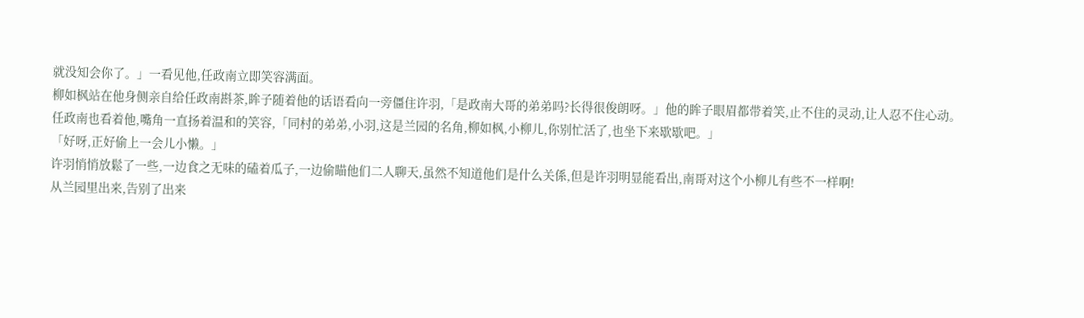就没知会你了。」一看见他,任政南立即笑容满面。
柳如枫站在他身侧亲自给任政南斟茶,眸子随着他的话语看向一旁僵住许羽,「是政南大哥的弟弟吗?长得很俊朗呀。」他的眸子眼眉都带着笑,止不住的灵动,让人忍不住心动。
任政南也看着他,嘴角一直扬着温和的笑容,「同村的弟弟,小羽,这是兰园的名角,柳如枫,小柳儿,你别忙活了,也坐下来歇歇吧。」
「好呀,正好偷上一会儿小懒。」
许羽悄悄放鬆了一些,一边食之无味的磕着瓜子,一边偷瞄他们二人聊天,虽然不知道他们是什么关係,但是许羽明显能看出,南哥对这个小柳儿有些不一样啊!
从兰园里出来,告别了出来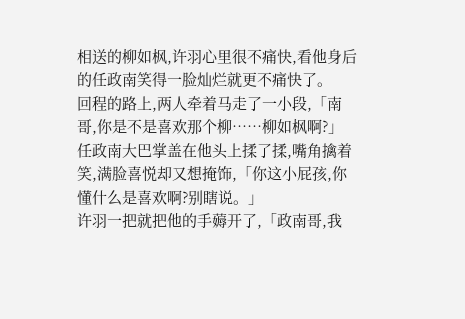相送的柳如枫,许羽心里很不痛快,看他身后的任政南笑得一脸灿烂就更不痛快了。
回程的路上,两人牵着马走了一小段,「南哥,你是不是喜欢那个柳……柳如枫啊?」
任政南大巴掌盖在他头上揉了揉,嘴角擒着笑,满脸喜悦却又想掩饰,「你这小屁孩,你懂什么是喜欢啊?别瞎说。」
许羽一把就把他的手薅开了,「政南哥,我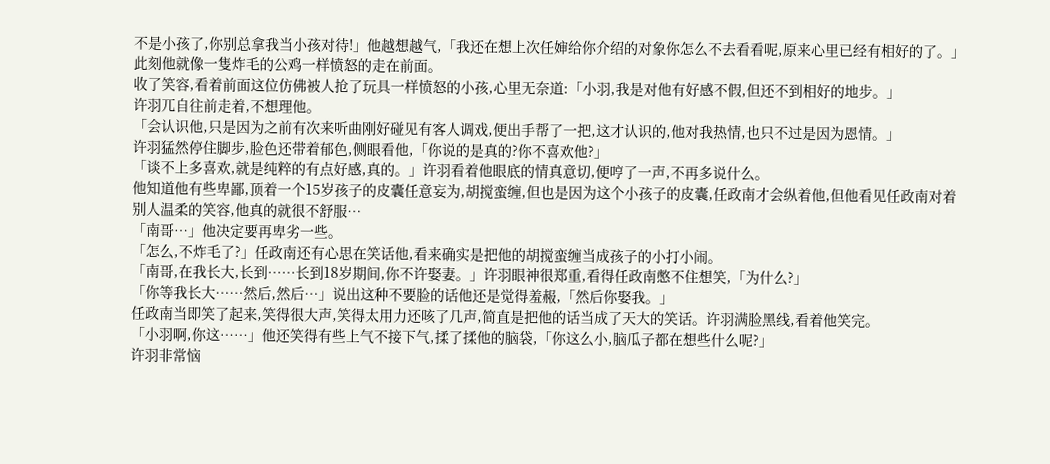不是小孩了,你别总拿我当小孩对待!」他越想越气,「我还在想上次任婶给你介绍的对象你怎么不去看看呢,原来心里已经有相好的了。」此刻他就像一隻炸毛的公鸡一样愤怒的走在前面。
收了笑容,看着前面这位仿佛被人抢了玩具一样愤怒的小孩,心里无奈道:「小羽,我是对他有好感不假,但还不到相好的地步。」
许羽兀自往前走着,不想理他。
「会认识他,只是因为之前有次来听曲刚好碰见有客人调戏,便出手帮了一把,这才认识的,他对我热情,也只不过是因为恩情。」
许羽猛然停住脚步,脸色还带着郁色,侧眼看他,「你说的是真的?你不喜欢他?」
「谈不上多喜欢,就是纯粹的有点好感,真的。」许羽看着他眼底的情真意切,便哼了一声,不再多说什么。
他知道他有些卑鄙,顶着一个15岁孩子的皮囊任意妄为,胡搅蛮缠,但也是因为这个小孩子的皮囊,任政南才会纵着他,但他看见任政南对着别人温柔的笑容,他真的就很不舒服…
「南哥…」他决定要再卑劣一些。
「怎么,不炸毛了?」任政南还有心思在笑话他,看来确实是把他的胡搅蛮缠当成孩子的小打小闹。
「南哥,在我长大,长到……长到18岁期间,你不许娶妻。」许羽眼神很郑重,看得任政南憋不住想笑,「为什么?」
「你等我长大……然后,然后…」说出这种不要脸的话他还是觉得羞赧,「然后你娶我。」
任政南当即笑了起来,笑得很大声,笑得太用力还咳了几声,简直是把他的话当成了天大的笑话。许羽满脸黑线,看着他笑完。
「小羽啊,你这……」他还笑得有些上气不接下气,揉了揉他的脑袋,「你这么小,脑瓜子都在想些什么呢?」
许羽非常恼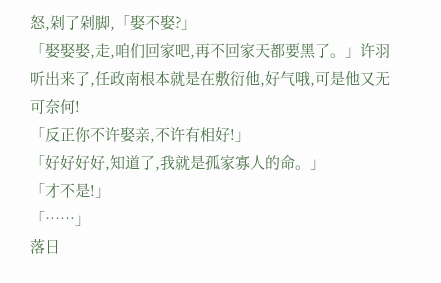怒,剁了剁脚,「娶不娶?」
「娶娶娶,走,咱们回家吧,再不回家天都要黑了。」许羽听出来了,任政南根本就是在敷衍他,好气哦,可是他又无可奈何!
「反正你不许娶亲,不许有相好!」
「好好好好,知道了,我就是孤家寡人的命。」
「才不是!」
「……」
落日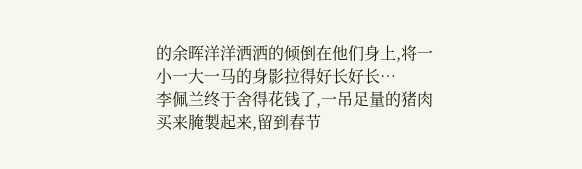的余晖洋洋洒洒的倾倒在他们身上,将一小一大一马的身影拉得好长好长…
李佩兰终于舍得花钱了,一吊足量的猪肉买来腌製起来,留到春节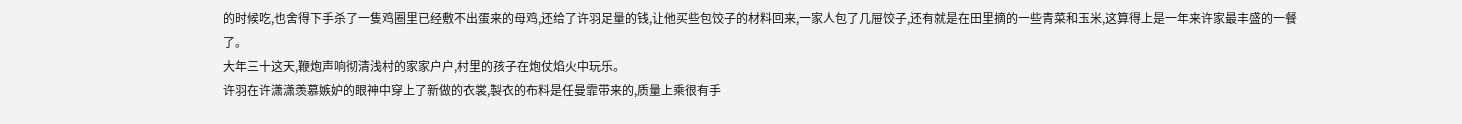的时候吃,也舍得下手杀了一隻鸡圈里已经敷不出蛋来的母鸡,还给了许羽足量的钱,让他买些包饺子的材料回来,一家人包了几屉饺子,还有就是在田里摘的一些青菜和玉米,这算得上是一年来许家最丰盛的一餐了。
大年三十这天,鞭炮声响彻清浅村的家家户户,村里的孩子在炮仗焰火中玩乐。
许羽在许潇潇羡慕嫉妒的眼神中穿上了新做的衣裳,製衣的布料是任曼霏带来的,质量上乘很有手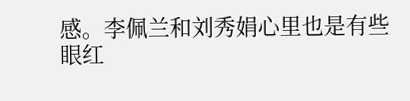感。李佩兰和刘秀娟心里也是有些眼红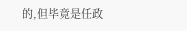的,但毕竟是任政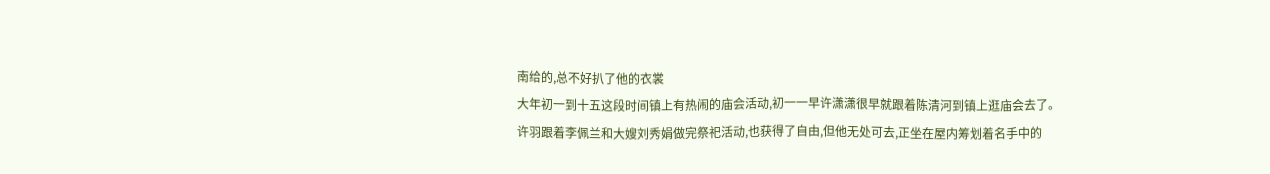南给的,总不好扒了他的衣裳
大年初一到十五这段时间镇上有热闹的庙会活动,初一一早许潇潇很早就跟着陈清河到镇上逛庙会去了。
许羽跟着李佩兰和大嫂刘秀娟做完祭祀活动,也获得了自由,但他无处可去,正坐在屋内筹划着名手中的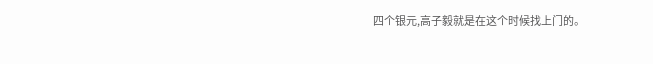四个银元,高子毅就是在这个时候找上门的。